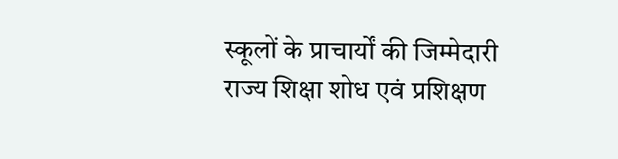स्कूलों के प्राचार्यों की जिम्मेदारी
राज्य शिक्षा शोध एवं प्रशिक्षण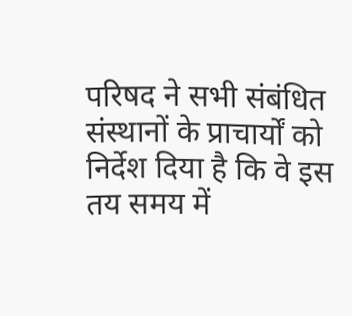परिषद ने सभी संबंधित संस्थानों के प्राचार्यों को निर्देश दिया है कि वे इस तय समय में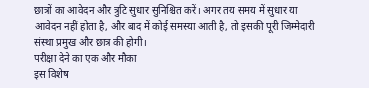छात्रों का आवेदन और त्रुटि सुधार सुनिश्चित करें। अगर तय समय में सुधार या आवेदन नहीं होता है, और बाद में कोई समस्या आती है, तो इसकी पूरी जिम्मेदारी संस्था प्रमुख और छात्र की होगी।
परीक्षा देने का एक और मौका
इस विशेष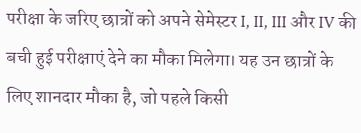परीक्षा के जरिए छात्रों को अपने सेमेस्टर I, II, III और IV की बची हुई परीक्षाएं देने का मौका मिलेगा। यह उन छात्रों के लिए शानदार मौका है, जो पहले किसी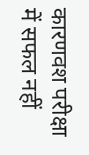कारणवश परीक्षा में सफल नहीं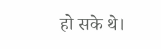हो सके थे।